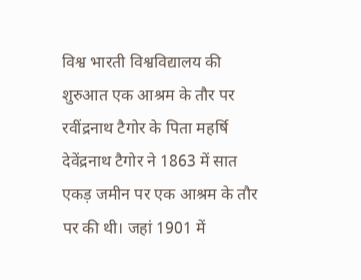विश्व भारती विश्वविद्यालय की शुरुआत एक आश्रम के तौर पर रवींद्रनाथ टैगोर के पिता महर्षि देवेंद्रनाथ टैगोर ने 1863 में सात एकड़ जमीन पर एक आश्रम के तौर पर की थी। जहां 1901 में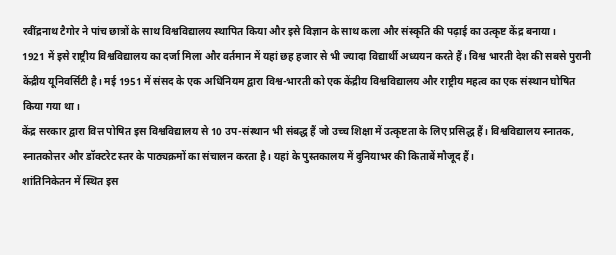रवींद्रनाथ टैगोर ने पांच छात्रों के साथ विश्वविद्यालय स्थापित किया और इसे विज्ञान के साथ कला और संस्कृति की पढ़ाई का उत्कृष्ट केंद्र बनाया।
1921 में इसे राष्ट्रीय विश्वविद्यालय का दर्जा मिला और वर्तमान में यहां छह हजार से भी ज्यादा विद्यार्थी अध्ययन करते हैं। विश्व भारती देश की सबसे पुरानी केंद्रीय यूनिवर्सिटी है। मई 1951 में संसद के एक अधिनियम द्वारा विश्व-भारती को एक केंद्रीय विश्वविद्यालय और राष्ट्रीय महत्व का एक संस्थान घोषित किया गया था।
केंद्र सरकार द्वारा वित्त पोषित इस विश्वविद्यालय से 10 उप-संस्थान भी संबद्ध हैं जो उच्च शिक्षा में उत्कृष्टता के लिए प्रसिद्ध हैं। विश्वविद्यालय स्नातक, स्नातकोत्तर और डॉक्टरेट स्तर के पाठ्यक्रमों का संचालन करता है। यहां के पुस्तकालय में दुनियाभर की किताबें मौजूद हैं।
शांतिनिकेतन में स्थित इस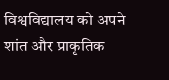विश्वविद्यालय को अपने शांत और प्राकृतिक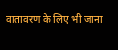वातावरण के लिए भी जाना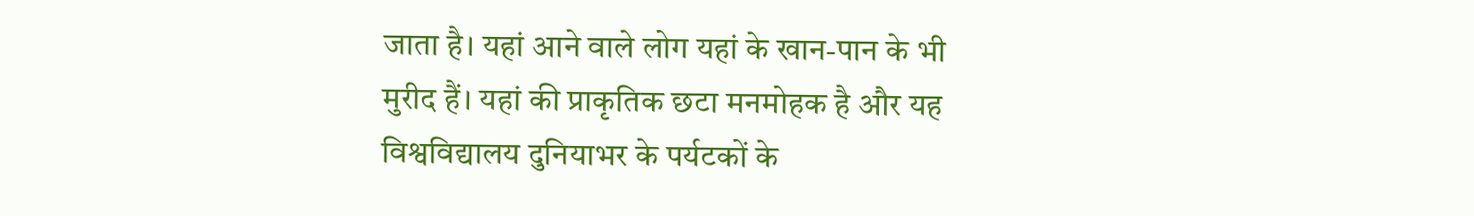जाता है। यहां आने वाले लोग यहां के खान-पान के भी मुरीद हैं। यहां की प्राकृतिक छटा मनमोहक है और यह विश्वविद्यालय दुनियाभर के पर्यटकों के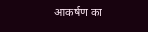आकर्षण का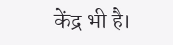केंद्र भी है।